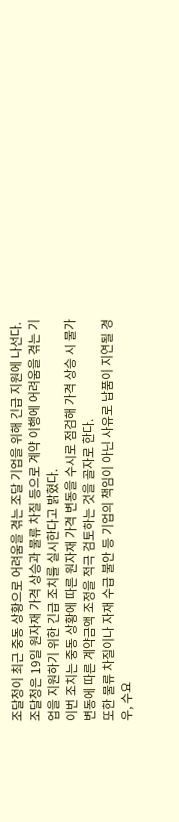조달청이 최근 중동 상황으로 어려움을 겪는 조달 기업을 위해 긴급 지원에 나선다.
조달청은 19일 원자재 가격 상승과 물류 차질 등으로 계약 이행에 어려움을 겪는 기업을 지원하기 위한 긴급 조치를 실시한다고 밝혔다.
이번 조치는 중동 상황에 따른 원자재 가격 변동을 수시로 점검해 가격 상승 시 물가 변동에 따른 계약금액 조정을 적극 검토하는 것을 골자로 한다.
또한 물류 차질이나 자재 수급 불안 등 기업의 책임이 아닌 사유로 납품이 지연될 경우, 수요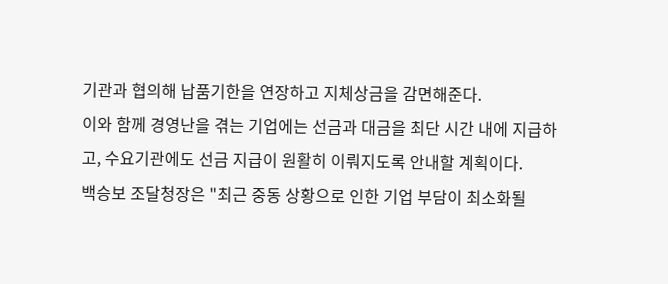기관과 협의해 납품기한을 연장하고 지체상금을 감면해준다.
이와 함께 경영난을 겪는 기업에는 선금과 대금을 최단 시간 내에 지급하고, 수요기관에도 선금 지급이 원활히 이뤄지도록 안내할 계획이다.
백승보 조달청장은 "최근 중동 상황으로 인한 기업 부담이 최소화될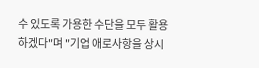수 있도록 가용한 수단을 모두 활용하겠다"며 "기업 애로사항을 상시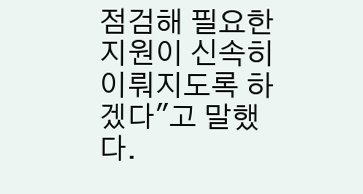점검해 필요한 지원이 신속히 이뤄지도록 하겠다"고 말했다.